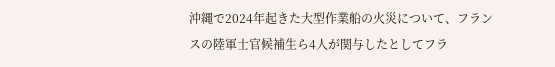沖縄で2024年起きた大型作業船の火災について、フランスの陸軍士官候補生ら4人が関与したとしてフラ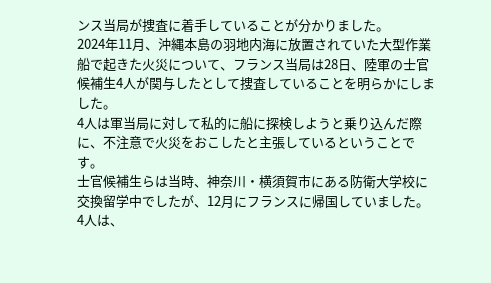ンス当局が捜査に着手していることが分かりました。
2024年11月、沖縄本島の羽地内海に放置されていた大型作業船で起きた火災について、フランス当局は28日、陸軍の士官候補生4人が関与したとして捜査していることを明らかにしました。
4人は軍当局に対して私的に船に探検しようと乗り込んだ際に、不注意で火災をおこしたと主張しているということです。
士官候補生らは当時、神奈川・横須賀市にある防衛大学校に交換留学中でしたが、12月にフランスに帰国していました。
4人は、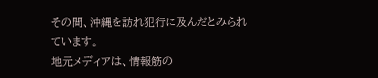その間、沖縄を訪れ犯行に及んだとみられています。
地元メディアは、情報筋の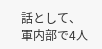話として、軍内部で4人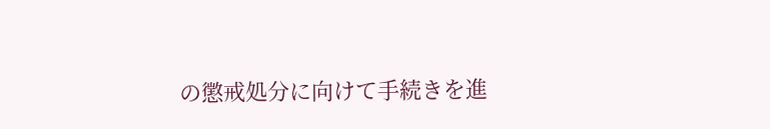の懲戒処分に向けて手続きを進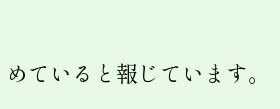めていると報じています。